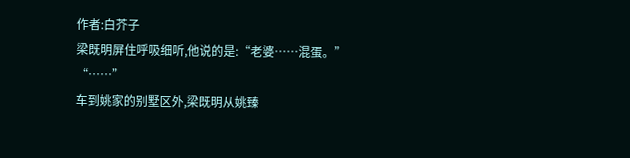作者:白芥子
梁既明屏住呼吸细听,他说的是:“老婆……混蛋。”
“……”
车到姚家的别墅区外,梁既明从姚臻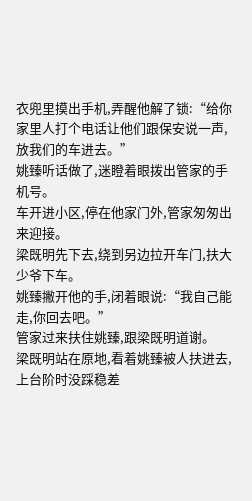衣兜里摸出手机,弄醒他解了锁:“给你家里人打个电话让他们跟保安说一声,放我们的车进去。”
姚臻听话做了,迷瞪着眼拨出管家的手机号。
车开进小区,停在他家门外,管家匆匆出来迎接。
梁既明先下去,绕到另边拉开车门,扶大少爷下车。
姚臻撇开他的手,闭着眼说:“我自己能走,你回去吧。”
管家过来扶住姚臻,跟梁既明道谢。
梁既明站在原地,看着姚臻被人扶进去,上台阶时没踩稳差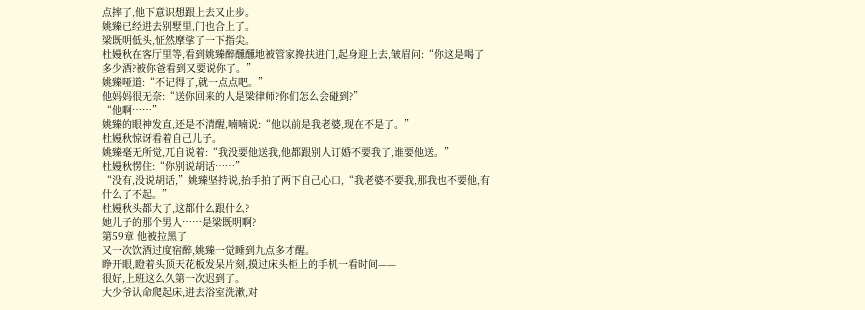点摔了,他下意识想跟上去又止步。
姚臻已经进去别墅里,门也合上了。
梁既明低头,怔然摩挲了一下指尖。
杜嫚秋在客厅里等,看到姚臻醉醺醺地被管家搀扶进门,起身迎上去,皱眉问:“你这是喝了多少酒?被你爸看到又要说你了。”
姚臻哑道:“不记得了,就一点点吧。”
他妈妈很无奈:“送你回来的人是梁律师?你们怎么会碰到?”
“他啊……”
姚臻的眼神发直,还是不清醒,喃喃说:“他以前是我老婆,现在不是了。”
杜嫚秋惊讶看着自己儿子。
姚臻毫无所觉,兀自说着:“我没要他送我,他都跟别人订婚不要我了,谁要他送。”
杜嫚秋愣住:“你别说胡话……”
“没有,没说胡话,”姚臻坚持说,抬手拍了两下自己心口,“我老婆不要我,那我也不要他,有什么了不起。”
杜嫚秋头都大了,这都什么跟什么?
她儿子的那个男人……是梁既明啊?
第59章 他被拉黑了
又一次饮酒过度宿醉,姚臻一觉睡到九点多才醒。
睁开眼,瞪着头顶天花板发呆片刻,摸过床头柜上的手机一看时间——
很好,上班这么久第一次迟到了。
大少爷认命爬起床,进去浴室洗漱,对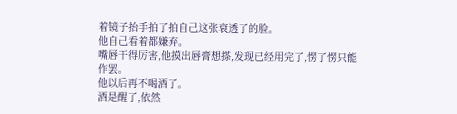着镜子抬手拍了拍自己这张衰透了的脸。
他自己看着都嫌弃。
嘴唇干得厉害,他摸出唇膏想搽,发现已经用完了,愣了愣只能作罢。
他以后再不喝酒了。
酒是醒了,依然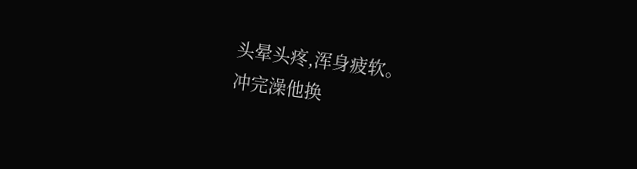头晕头疼,浑身疲软。
冲完澡他换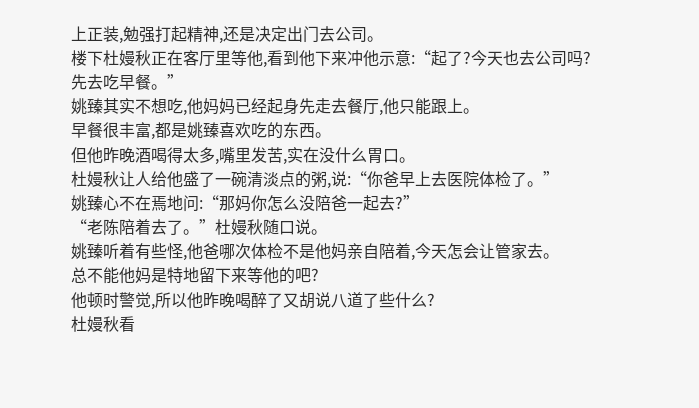上正装,勉强打起精神,还是决定出门去公司。
楼下杜嫚秋正在客厅里等他,看到他下来冲他示意:“起了?今天也去公司吗?先去吃早餐。”
姚臻其实不想吃,他妈妈已经起身先走去餐厅,他只能跟上。
早餐很丰富,都是姚臻喜欢吃的东西。
但他昨晚酒喝得太多,嘴里发苦,实在没什么胃口。
杜嫚秋让人给他盛了一碗清淡点的粥,说:“你爸早上去医院体检了。”
姚臻心不在焉地问:“那妈你怎么没陪爸一起去?”
“老陈陪着去了。”杜嫚秋随口说。
姚臻听着有些怪,他爸哪次体检不是他妈亲自陪着,今天怎会让管家去。
总不能他妈是特地留下来等他的吧?
他顿时警觉,所以他昨晚喝醉了又胡说八道了些什么?
杜嫚秋看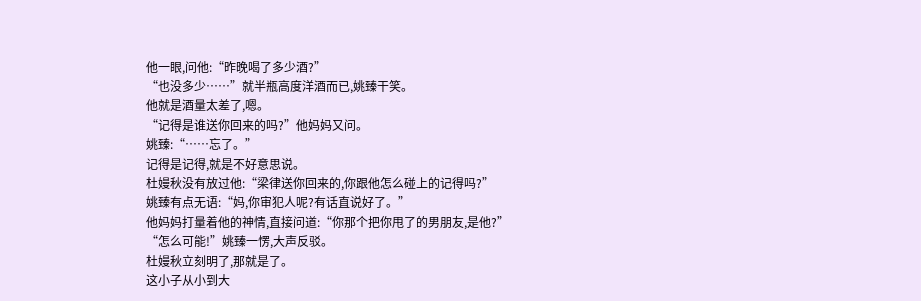他一眼,问他:“昨晚喝了多少酒?”
“也没多少……”就半瓶高度洋酒而已,姚臻干笑。
他就是酒量太差了,嗯。
“记得是谁送你回来的吗?”他妈妈又问。
姚臻:“……忘了。”
记得是记得,就是不好意思说。
杜嫚秋没有放过他:“梁律送你回来的,你跟他怎么碰上的记得吗?”
姚臻有点无语:“妈,你审犯人呢?有话直说好了。”
他妈妈打量着他的神情,直接问道:“你那个把你甩了的男朋友,是他?”
“怎么可能!”姚臻一愣,大声反驳。
杜嫚秋立刻明了,那就是了。
这小子从小到大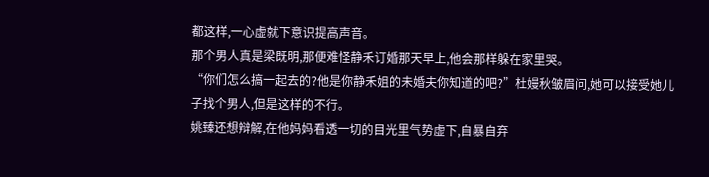都这样,一心虚就下意识提高声音。
那个男人真是梁既明,那便难怪静禾订婚那天早上,他会那样躲在家里哭。
“你们怎么搞一起去的?他是你静禾姐的未婚夫你知道的吧?”杜嫚秋皱眉问,她可以接受她儿子找个男人,但是这样的不行。
姚臻还想辩解,在他妈妈看透一切的目光里气势虚下,自暴自弃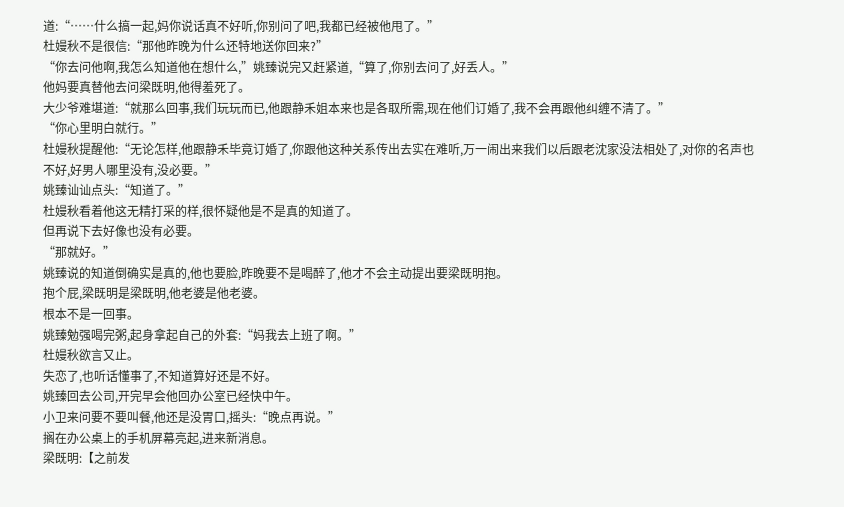道:“……什么搞一起,妈你说话真不好听,你别问了吧,我都已经被他甩了。”
杜嫚秋不是很信:“那他昨晚为什么还特地送你回来?”
“你去问他啊,我怎么知道他在想什么,”姚臻说完又赶紧道,“算了,你别去问了,好丢人。”
他妈要真替他去问梁既明,他得羞死了。
大少爷难堪道:“就那么回事,我们玩玩而已,他跟静禾姐本来也是各取所需,现在他们订婚了,我不会再跟他纠缠不清了。”
“你心里明白就行。”
杜嫚秋提醒他:“无论怎样,他跟静禾毕竟订婚了,你跟他这种关系传出去实在难听,万一闹出来我们以后跟老沈家没法相处了,对你的名声也不好,好男人哪里没有,没必要。”
姚臻讪讪点头:“知道了。”
杜嫚秋看着他这无精打采的样,很怀疑他是不是真的知道了。
但再说下去好像也没有必要。
“那就好。”
姚臻说的知道倒确实是真的,他也要脸,昨晚要不是喝醉了,他才不会主动提出要梁既明抱。
抱个屁,梁既明是梁既明,他老婆是他老婆。
根本不是一回事。
姚臻勉强喝完粥,起身拿起自己的外套:“妈我去上班了啊。”
杜嫚秋欲言又止。
失恋了,也听话懂事了,不知道算好还是不好。
姚臻回去公司,开完早会他回办公室已经快中午。
小卫来问要不要叫餐,他还是没胃口,摇头:“晚点再说。”
搁在办公桌上的手机屏幕亮起,进来新消息。
梁既明:【之前发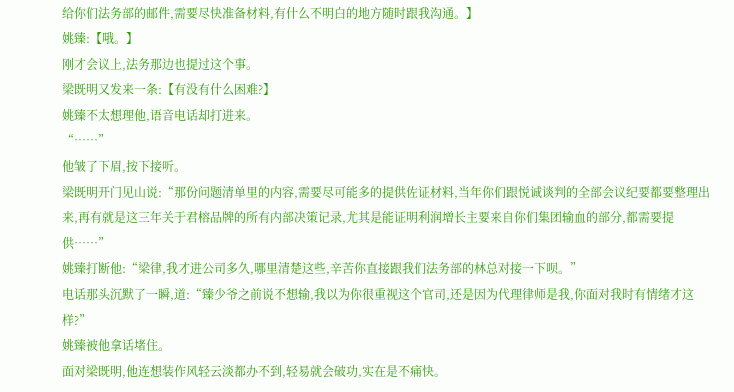给你们法务部的邮件,需要尽快准备材料,有什么不明白的地方随时跟我沟通。】
姚臻:【哦。】
刚才会议上,法务那边也提过这个事。
梁既明又发来一条:【有没有什么困难?】
姚臻不太想理他,语音电话却打进来。
“……”
他皱了下眉,按下接听。
梁既明开门见山说:“那份问题清单里的内容,需要尽可能多的提供佐证材料,当年你们跟悦诚谈判的全部会议纪要都要整理出来,再有就是这三年关于君榕品牌的所有内部决策记录,尤其是能证明利润增长主要来自你们集团输血的部分,都需要提供……”
姚臻打断他:“梁律,我才进公司多久,哪里清楚这些,辛苦你直接跟我们法务部的林总对接一下呗。”
电话那头沉默了一瞬,道:“臻少爷之前说不想输,我以为你很重视这个官司,还是因为代理律师是我,你面对我时有情绪才这样?”
姚臻被他拿话堵住。
面对梁既明,他连想装作风轻云淡都办不到,轻易就会破功,实在是不痛快。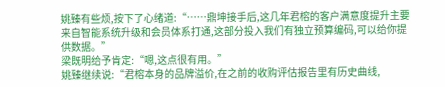姚臻有些烦,按下了心绪道:“……鼎坤接手后,这几年君榕的客户满意度提升主要来自智能系统升级和会员体系打通,这部分投入我们有独立预算编码,可以给你提供数据。”
梁既明给予肯定:“嗯,这点很有用。”
姚臻继续说:“君榕本身的品牌溢价,在之前的收购评估报告里有历史曲线,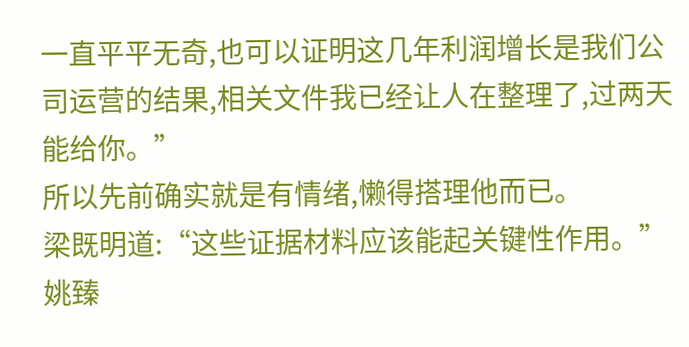一直平平无奇,也可以证明这几年利润增长是我们公司运营的结果,相关文件我已经让人在整理了,过两天能给你。”
所以先前确实就是有情绪,懒得搭理他而已。
梁既明道:“这些证据材料应该能起关键性作用。”
姚臻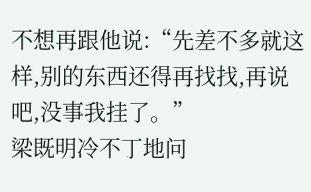不想再跟他说:“先差不多就这样,别的东西还得再找找,再说吧,没事我挂了。”
梁既明冷不丁地问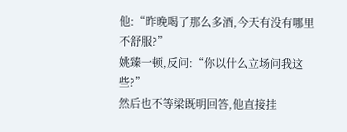他:“昨晚喝了那么多酒,今天有没有哪里不舒服?”
姚臻一顿,反问:“你以什么立场问我这些?”
然后也不等梁既明回答,他直接挂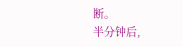断。
半分钟后,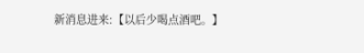新消息进来:【以后少喝点酒吧。】